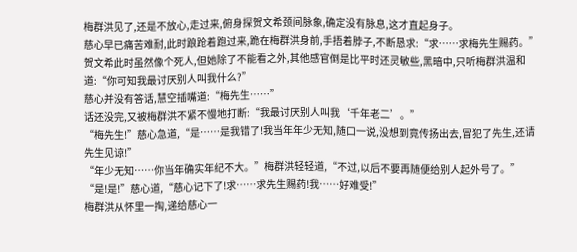梅群洪见了,还是不放心,走过来,俯身探贺文希颈间脉象,确定没有脉息,这才直起身子。
慈心早已痛苦难耐,此时踉跄着跑过来,跪在梅群洪身前,手捂着脖子,不断恳求:“求……求梅先生赐药。”
贺文希此时虽然像个死人,但她除了不能看之外,其他感官倒是比平时还灵敏些,黑暗中,只听梅群洪温和道:“你可知我最讨厌别人叫我什么?”
慈心并没有答话,慧空插嘴道:“梅先生……”
话还没完,又被梅群洪不紧不慢地打断:“我最讨厌别人叫我‘千年老二’。”
“梅先生!”慈心急道,“是……是我错了!我当年年少无知,随口一说,没想到竟传扬出去,冒犯了先生,还请先生见谅!”
“年少无知……你当年确实年纪不大。”梅群洪轻轻道,“不过,以后不要再随便给别人起外号了。”
“是!是!”慈心道,“慈心记下了!求……求先生赐药!我……好难受!”
梅群洪从怀里一掏,递给慈心一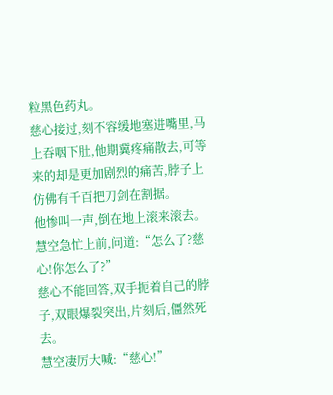粒黑色药丸。
慈心接过,刻不容缓地塞进嘴里,马上吞咽下肚,他期冀疼痛散去,可等来的却是更加剧烈的痛苦,脖子上仿佛有千百把刀剑在割据。
他惨叫一声,倒在地上滚来滚去。
慧空急忙上前,问道:“怎么了?慈心!你怎么了?”
慈心不能回答,双手扼着自己的脖子,双眼爆裂突出,片刻后,僵然死去。
慧空凄厉大喊:“慈心!”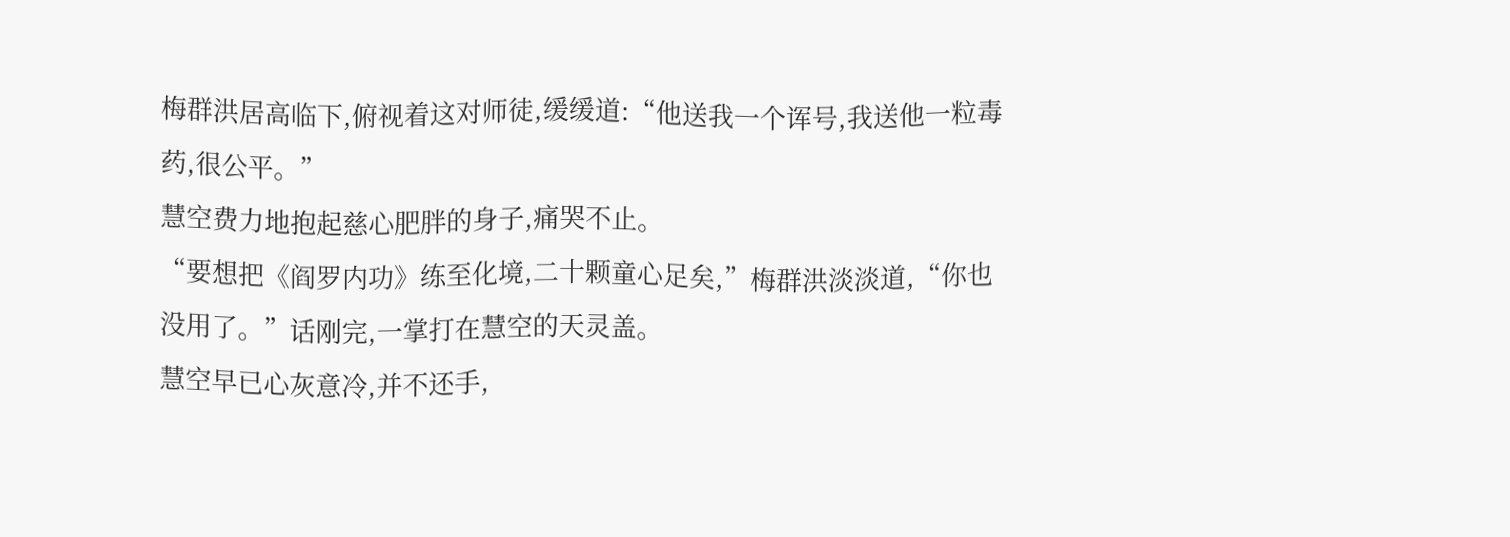梅群洪居高临下,俯视着这对师徒,缓缓道:“他送我一个诨号,我送他一粒毒药,很公平。”
慧空费力地抱起慈心肥胖的身子,痛哭不止。
“要想把《阎罗内功》练至化境,二十颗童心足矣,”梅群洪淡淡道,“你也没用了。”话刚完,一掌打在慧空的天灵盖。
慧空早已心灰意冷,并不还手,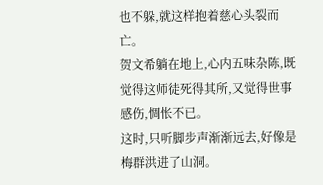也不躲,就这样抱着慈心头裂而亡。
贺文希躺在地上,心内五味杂陈,既觉得这师徒死得其所,又觉得世事感伤,惆怅不已。
这时,只听脚步声渐渐远去,好像是梅群洪进了山洞。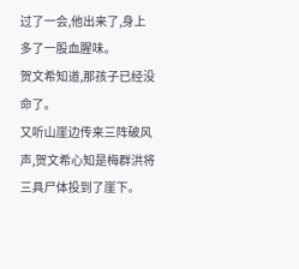过了一会,他出来了,身上多了一股血腥味。
贺文希知道,那孩子已经没命了。
又听山崖边传来三阵破风声,贺文希心知是梅群洪将三具尸体投到了崖下。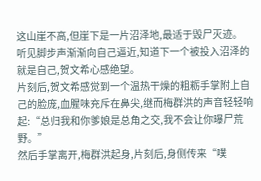这山崖不高,但崖下是一片沼泽地,最适于毁尸灭迹。
听见脚步声渐渐向自己逼近,知道下一个被投入沼泽的就是自己,贺文希心感绝望。
片刻后,贺文希感觉到一个温热干燥的粗粝手掌附上自己的脸庞,血腥味充斥在鼻尖,继而梅群洪的声音轻轻响起:“总归我和你爹娘是总角之交,我不会让你曝尸荒野。”
然后手掌离开,梅群洪起身,片刻后,身侧传来“噗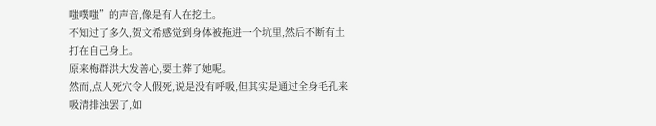嗤噗嗤”的声音,像是有人在挖土。
不知过了多久,贺文希感觉到身体被拖进一个坑里,然后不断有土打在自己身上。
原来梅群洪大发善心,要土葬了她呢。
然而,点人死穴令人假死,说是没有呼吸,但其实是通过全身毛孔来吸清排浊罢了,如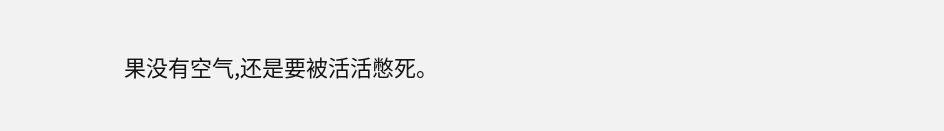果没有空气,还是要被活活憋死。